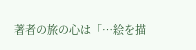著者の旅の心は「…絵を描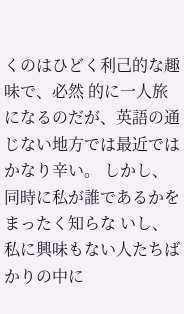くのはひどく利己的な趣味で、必然 的に一人旅になるのだが、英語の通じない地方では最近では かなり辛い。 しかし、同時に私が誰であるかをまったく知らな いし、私に興味もない人たちばかりの中に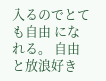入るのでとても自由 になれる。 自由と放浪好き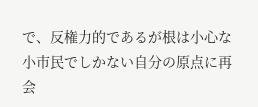で、反権力的であるが根は小心な 小市民でしかない自分の原点に再会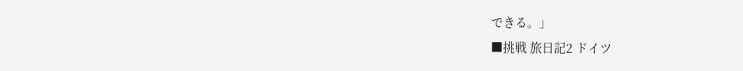できる。」
■挑戦 旅日記2 ドイツ